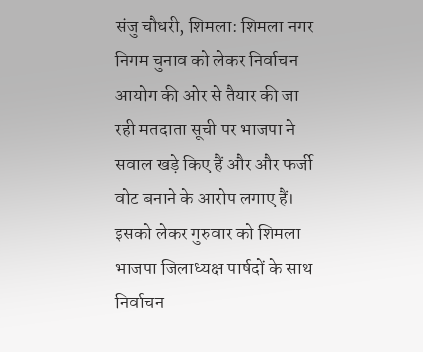संजु चौधरी, शिमला: शिमला नगर निगम चुनाव को लेकर निर्वाचन आयोग की ओर से तैयार की जा रही मतदाता सूची पर भाजपा ने सवाल खड़े किए हैं और और फर्जी वोट बनाने के आरोप लगाए हैं। इसको लेकर गुरुवार को शिमला भाजपा जिलाध्यक्ष पार्षदों के साथ निर्वाचन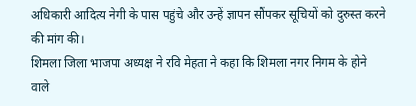अधिकारी आदित्य नेगी के पास पहुंचे और उन्हें ज्ञापन सौंपकर सूचियों को दुरुस्त करने की मांग की।
शिमला जिला भाजपा अध्यक्ष ने रवि मेहता ने कहा कि शिमला नगर निगम के होने वाले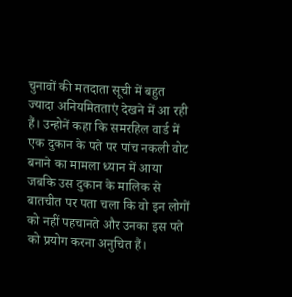चुनावों की मतदाता सूची में बहुत ज्यादा अनियमितताएं देखने में आ रही हैं। उन्होनें कहा कि समरहिल वार्ड में एक दुकान के पते पर पांच नकली वोट बनाने का मामला ध्यान में आया जबकि उस दुकान के मालिक से बातचीत पर पता चला कि वो इन लोगों को नहीं पहचानते और उनका इस पते को प्रयोग करना अनुचित हैं।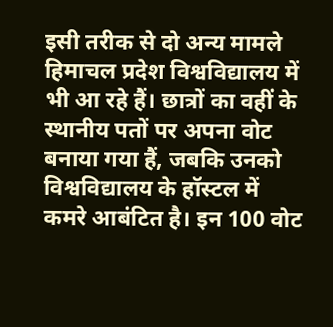इसी तरीक से दो अन्य मामले हिमाचल प्रदेश विश्वविद्यालय में भी आ रहे हैं। छात्रों का वहीं के स्थानीय पतों पर अपना वोट बनाया गया हैं, जबकि उनको विश्वविद्यालय के हॉस्टल में कमरे आबंटित है। इन 100 वोट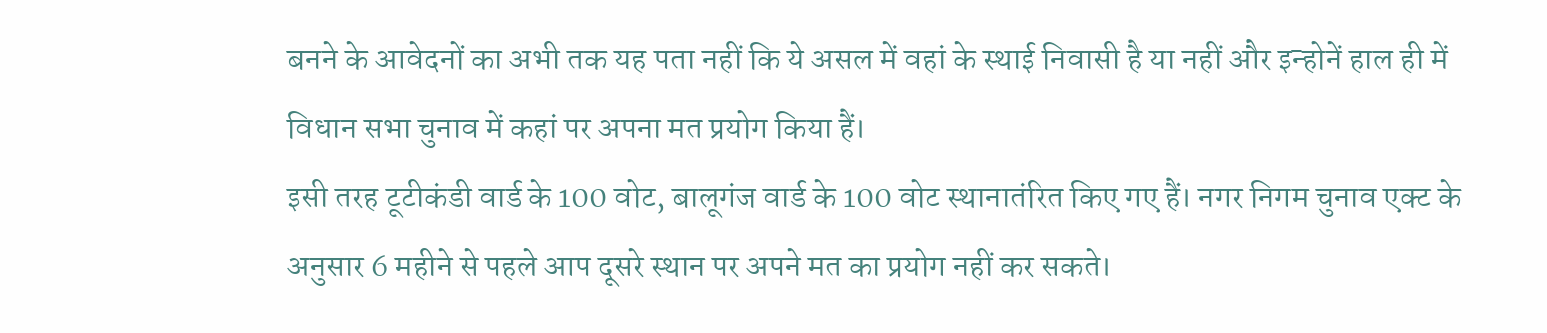बनने के आवेदनों का अभी तक यह पता नहीं कि ये असल में वहां के स्थाई निवासी है या नहीं और इन्होनें हाल ही में विधान सभा चुनाव में कहां पर अपना मत प्रयोग किया हैं।
इसी तरह टूटीकंडी वार्ड के 100 वोट, बालूगंज वार्ड के 100 वोट स्थानातंरित किए गए हैं। नगर निगम चुनाव एक्ट के अनुसार 6 महीने से पहले आप दूसरे स्थान पर अपने मत का प्रयोग नहीं कर सकते।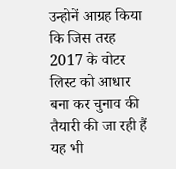उन्होनें आग्रह किया कि जिस तरह 2017 के वोटर लिस्ट को आधार बना कर चुनाव की तैयारी की जा रही हैं यह भी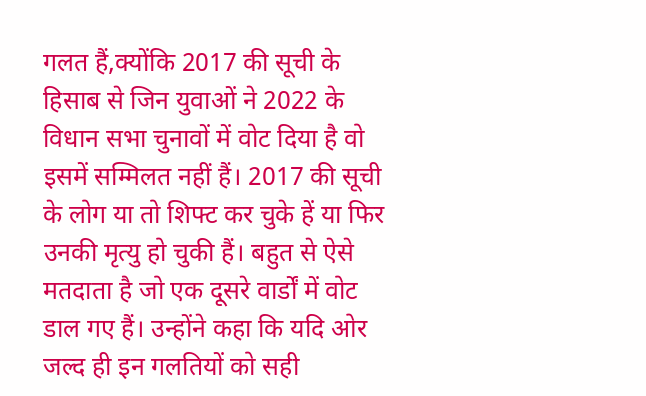गलत हैं,क्योंकि 2017 की सूची के हिसाब से जिन युवाओं ने 2022 के विधान सभा चुनावों में वोट दिया है वो इसमें सम्मिलत नहीं हैं। 2017 की सूची के लोग या तो शिफ्ट कर चुके हें या फिर उनकी मृत्यु हो चुकी हैं। बहुत से ऐसे मतदाता है जो एक दूसरे वार्डों में वोट डाल गए हैं। उन्होंने कहा कि यदि ओर जल्द ही इन गलतियों को सही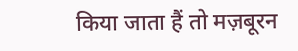किया जाता हैं तो मज़बूरन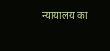न्यायालय का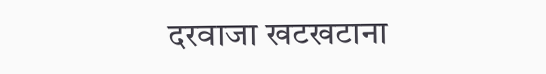दरवाजा खटखटाना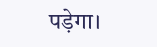पड़ेगा।